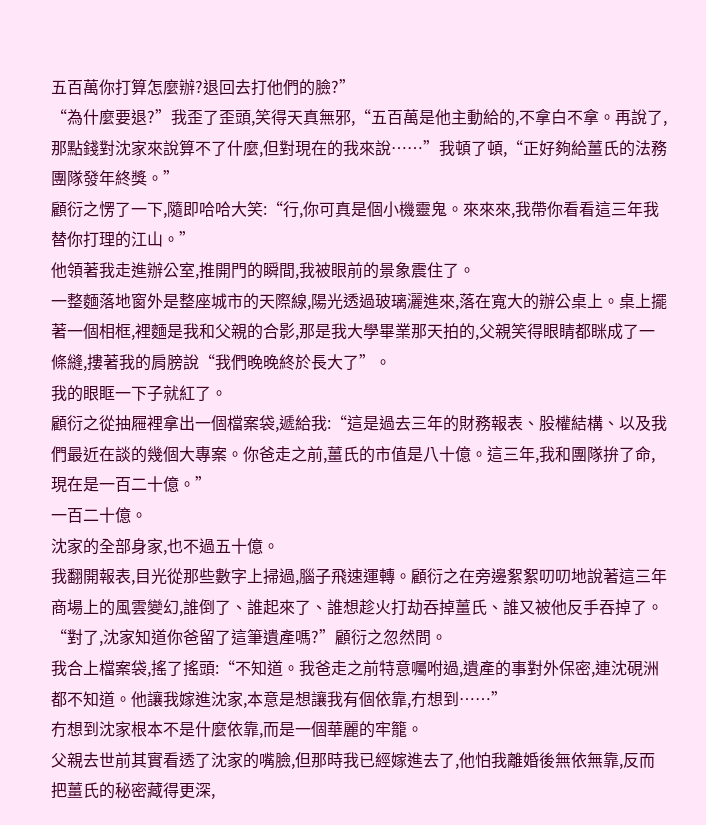五百萬你打算怎麼辦?退回去打他們的臉?”
“為什麼要退?”我歪了歪頭,笑得天真無邪,“五百萬是他主動給的,不拿白不拿。再說了,那點錢對沈家來說算不了什麼,但對現在的我來說……”我頓了頓,“正好夠給薑氏的法務團隊發年終獎。”
顧衍之愣了一下,隨即哈哈大笑:“行,你可真是個小機靈鬼。來來來,我帶你看看這三年我替你打理的江山。”
他領著我走進辦公室,推開門的瞬間,我被眼前的景象震住了。
一整麵落地窗外是整座城市的天際線,陽光透過玻璃灑進來,落在寬大的辦公桌上。桌上擺著一個相框,裡麵是我和父親的合影,那是我大學畢業那天拍的,父親笑得眼睛都眯成了一條縫,摟著我的肩膀說“我們晚晚終於長大了”。
我的眼眶一下子就紅了。
顧衍之從抽屜裡拿出一個檔案袋,遞給我:“這是過去三年的財務報表、股權結構、以及我們最近在談的幾個大專案。你爸走之前,薑氏的市值是八十億。這三年,我和團隊拚了命,現在是一百二十億。”
一百二十億。
沈家的全部身家,也不過五十億。
我翻開報表,目光從那些數字上掃過,腦子飛速運轉。顧衍之在旁邊絮絮叨叨地說著這三年商場上的風雲變幻,誰倒了、誰起來了、誰想趁火打劫吞掉薑氏、誰又被他反手吞掉了。
“對了,沈家知道你爸留了這筆遺產嗎?”顧衍之忽然問。
我合上檔案袋,搖了搖頭:“不知道。我爸走之前特意囑咐過,遺產的事對外保密,連沈硯洲都不知道。他讓我嫁進沈家,本意是想讓我有個依靠,冇想到……”
冇想到沈家根本不是什麼依靠,而是一個華麗的牢籠。
父親去世前其實看透了沈家的嘴臉,但那時我已經嫁進去了,他怕我離婚後無依無靠,反而把薑氏的秘密藏得更深,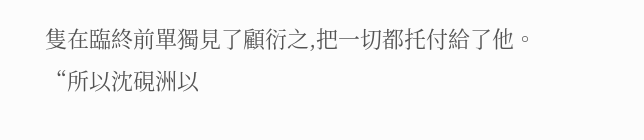隻在臨終前單獨見了顧衍之,把一切都托付給了他。
“所以沈硯洲以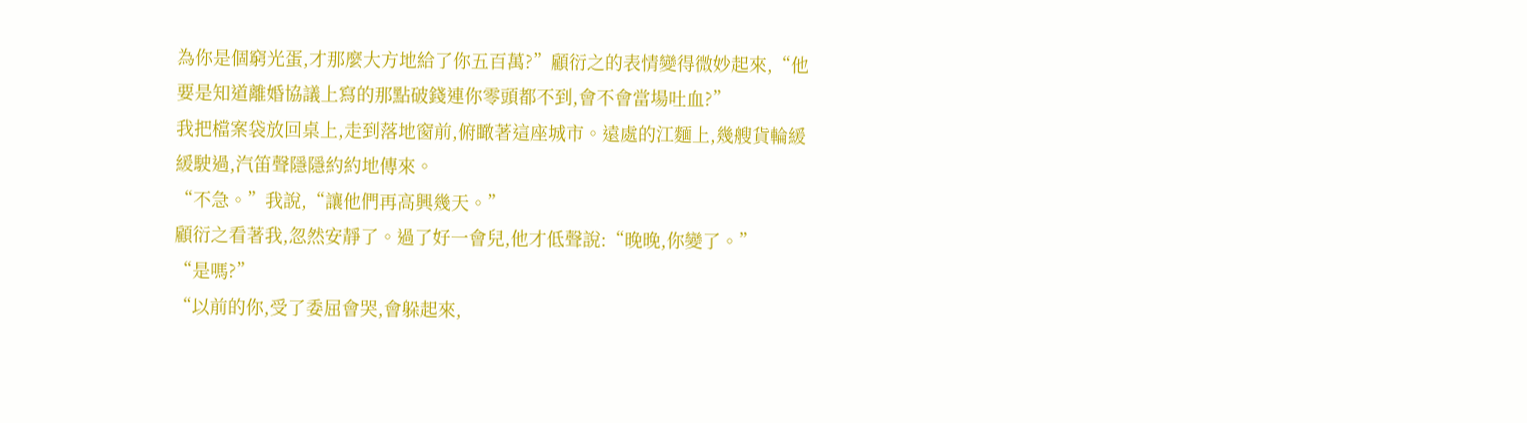為你是個窮光蛋,才那麼大方地給了你五百萬?”顧衍之的表情變得微妙起來,“他要是知道離婚協議上寫的那點破錢連你零頭都不到,會不會當場吐血?”
我把檔案袋放回桌上,走到落地窗前,俯瞰著這座城市。遠處的江麵上,幾艘貨輪緩緩駛過,汽笛聲隱隱約約地傳來。
“不急。”我說,“讓他們再高興幾天。”
顧衍之看著我,忽然安靜了。過了好一會兒,他才低聲說:“晚晚,你變了。”
“是嗎?”
“以前的你,受了委屈會哭,會躲起來,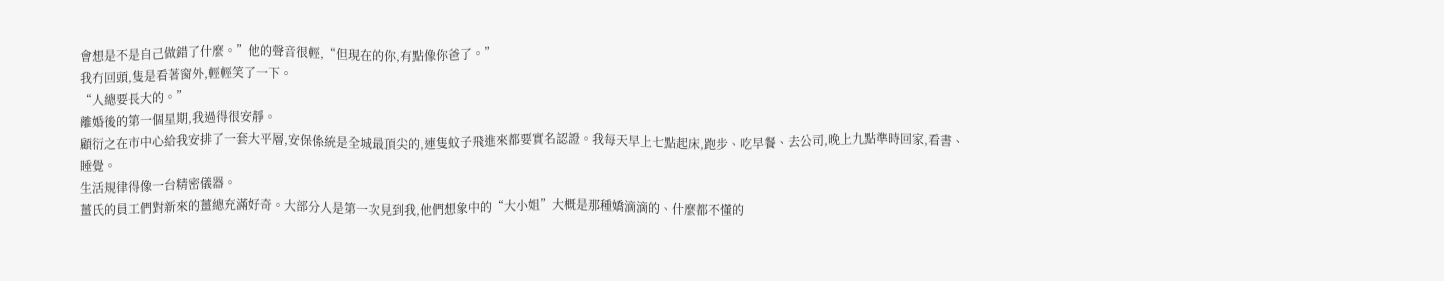會想是不是自己做錯了什麼。”他的聲音很輕,“但現在的你,有點像你爸了。”
我冇回頭,隻是看著窗外,輕輕笑了一下。
“人總要長大的。”
離婚後的第一個星期,我過得很安靜。
顧衍之在市中心給我安排了一套大平層,安保係統是全城最頂尖的,連隻蚊子飛進來都要實名認證。我每天早上七點起床,跑步、吃早餐、去公司,晚上九點準時回家,看書、睡覺。
生活規律得像一台精密儀器。
薑氏的員工們對新來的薑總充滿好奇。大部分人是第一次見到我,他們想象中的“大小姐”大概是那種嬌滴滴的、什麼都不懂的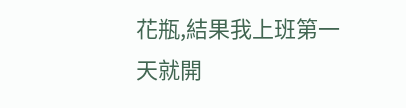花瓶,結果我上班第一天就開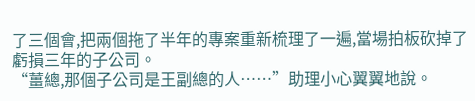了三個會,把兩個拖了半年的專案重新梳理了一遍,當場拍板砍掉了虧損三年的子公司。
“薑總,那個子公司是王副總的人……”助理小心翼翼地說。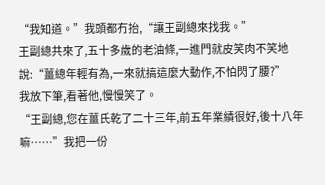“我知道。”我頭都冇抬,“讓王副總來找我。”
王副總共來了,五十多歲的老油條,一進門就皮笑肉不笑地說:“薑總年輕有為,一來就搞這麼大動作,不怕閃了腰?”
我放下筆,看著他,慢慢笑了。
“王副總,您在薑氏乾了二十三年,前五年業績很好,後十八年嘛……”我把一份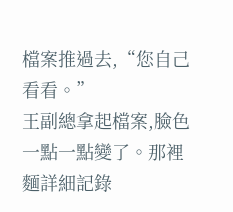檔案推過去,“您自己看看。”
王副總拿起檔案,臉色一點一點變了。那裡麵詳細記錄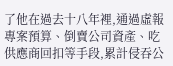了他在過去十八年裡,通過虛報專案預算、倒賣公司資產、吃供應商回扣等手段,累計侵吞公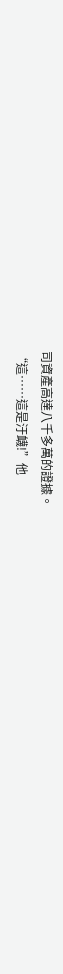司資產高達八千多萬的證據。
“這……這是汙衊!”他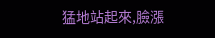猛地站起來,臉漲